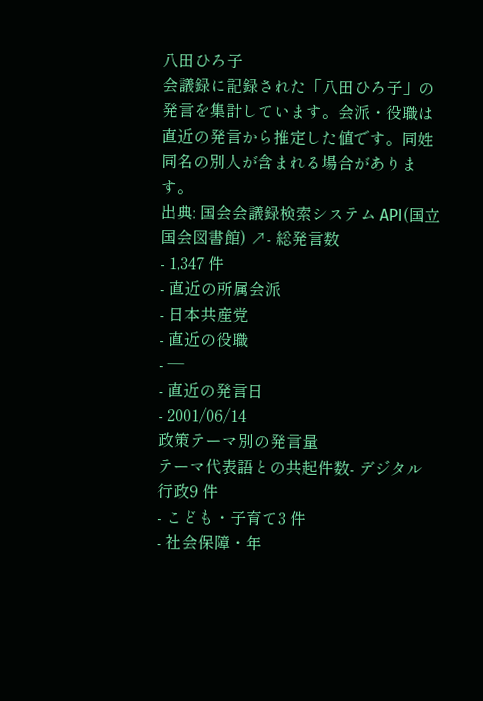八田ひろ子
会議録に記録された「八田ひろ子」の発言を集計しています。会派・役職は直近の発言から推定した値です。同姓同名の別人が含まれる場合があります。
出典: 国会会議録検索システム API(国立国会図書館) ↗- 総発言数
- 1,347 件
- 直近の所属会派
- 日本共産党
- 直近の役職
- —
- 直近の発言日
- 2001/06/14
政策テーマ別の発言量
テーマ代表語との共起件数- デジタル行政9 件
- こども・子育て3 件
- 社会保障・年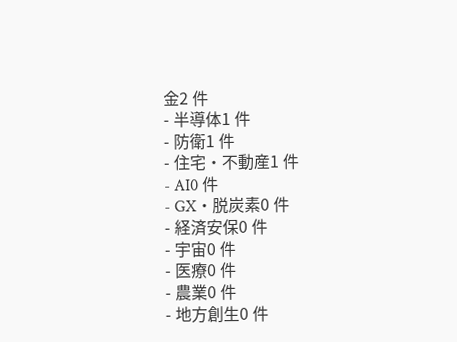金2 件
- 半導体1 件
- 防衛1 件
- 住宅・不動産1 件
- AI0 件
- GX・脱炭素0 件
- 経済安保0 件
- 宇宙0 件
- 医療0 件
- 農業0 件
- 地方創生0 件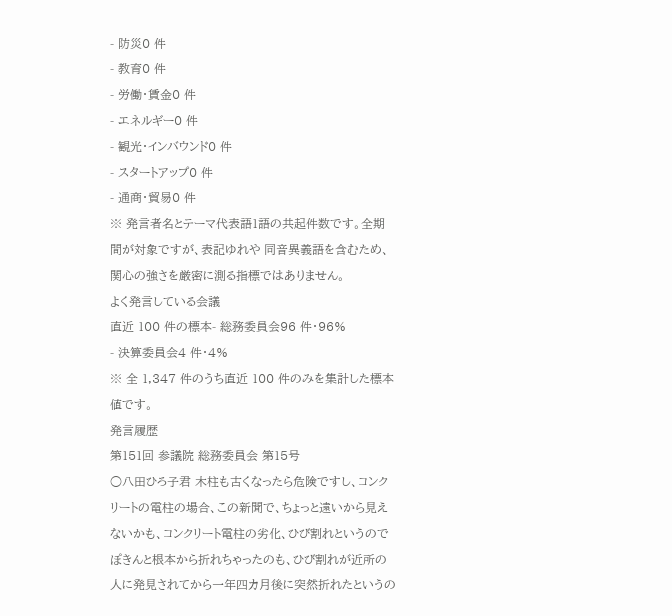- 防災0 件
- 教育0 件
- 労働・賃金0 件
- エネルギー0 件
- 観光・インバウンド0 件
- スタートアップ0 件
- 通商・貿易0 件
※ 発言者名とテーマ代表語1語の共起件数です。全期間が対象ですが、表記ゆれや 同音異義語を含むため、関心の強さを厳密に測る指標ではありません。
よく発言している会議
直近 100 件の標本- 総務委員会96 件・96%
- 決算委員会4 件・4%
※ 全 1,347 件のうち直近 100 件のみを集計した標本値です。
発言履歴
第151回 参議院 総務委員会 第15号
○八田ひろ子君 木柱も古くなったら危険ですし、コンクリートの電柱の場合、この新聞で、ちょっと遠いから見えないかも、コンクリート電柱の劣化、ひび割れというのでぽきんと根本から折れちゃったのも、ひび割れが近所の人に発見されてから一年四カ月後に突然折れたというの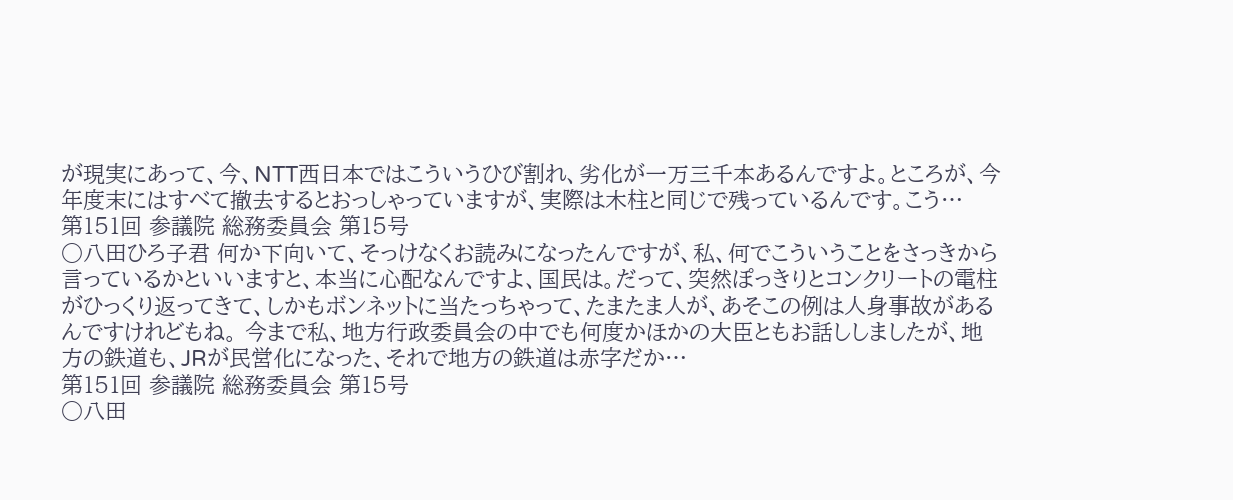が現実にあって、今、NTT西日本ではこういうひび割れ、劣化が一万三千本あるんですよ。ところが、今年度末にはすべて撤去するとおっしゃっていますが、実際は木柱と同じで残っているんです。こう…
第151回 参議院 総務委員会 第15号
○八田ひろ子君 何か下向いて、そっけなくお読みになったんですが、私、何でこういうことをさっきから言っているかといいますと、本当に心配なんですよ、国民は。だって、突然ぽっきりとコンクリートの電柱がひっくり返ってきて、しかもボンネットに当たっちゃって、たまたま人が、あそこの例は人身事故があるんですけれどもね。 今まで私、地方行政委員会の中でも何度かほかの大臣ともお話ししましたが、地方の鉄道も、JRが民営化になった、それで地方の鉄道は赤字だか…
第151回 参議院 総務委員会 第15号
○八田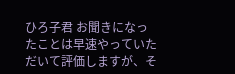ひろ子君 お聞きになったことは早速やっていただいて評価しますが、そ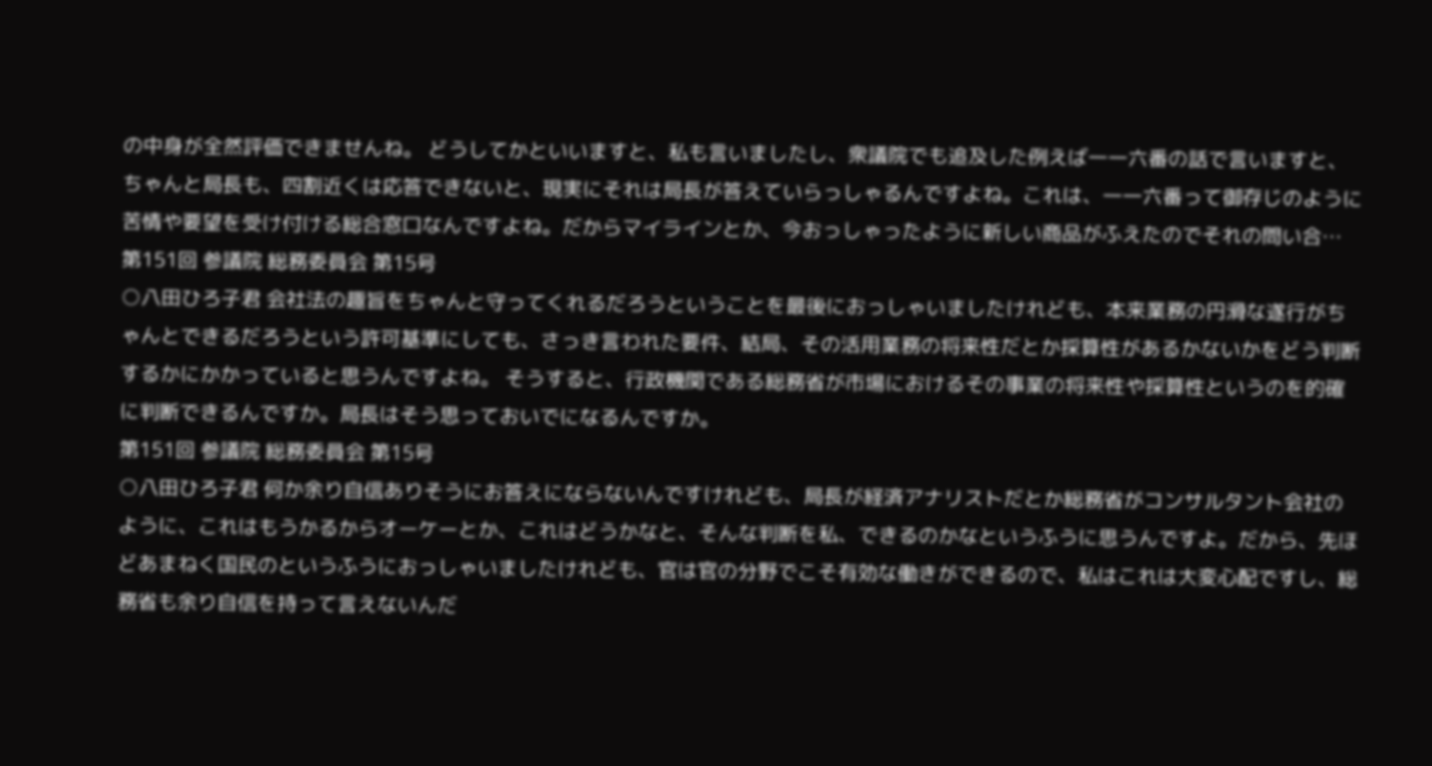の中身が全然評価できませんね。 どうしてかといいますと、私も言いましたし、衆議院でも追及した例えば一一六番の話で言いますと、ちゃんと局長も、四割近くは応答できないと、現実にそれは局長が答えていらっしゃるんですよね。これは、一一六番って御存じのように苦情や要望を受け付ける総合窓口なんですよね。だからマイラインとか、今おっしゃったように新しい商品がふえたのでそれの問い合…
第151回 参議院 総務委員会 第15号
○八田ひろ子君 会社法の趣旨をちゃんと守ってくれるだろうということを最後におっしゃいましたけれども、本来業務の円滑な遂行がちゃんとできるだろうという許可基準にしても、さっき言われた要件、結局、その活用業務の将来性だとか採算性があるかないかをどう判断するかにかかっていると思うんですよね。 そうすると、行政機関である総務省が市場におけるその事業の将来性や採算性というのを的確に判断できるんですか。局長はそう思っておいでになるんですか。
第151回 参議院 総務委員会 第15号
○八田ひろ子君 何か余り自信ありそうにお答えにならないんですけれども、局長が経済アナリストだとか総務省がコンサルタント会社のように、これはもうかるからオーケーとか、これはどうかなと、そんな判断を私、できるのかなというふうに思うんですよ。だから、先ほどあまねく国民のというふうにおっしゃいましたけれども、官は官の分野でこそ有効な働きができるので、私はこれは大変心配ですし、総務省も余り自信を持って言えないんだ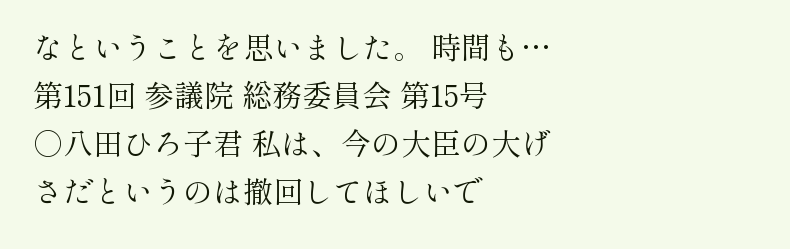なということを思いました。 時間も…
第151回 参議院 総務委員会 第15号
○八田ひろ子君 私は、今の大臣の大げさだというのは撤回してほしいで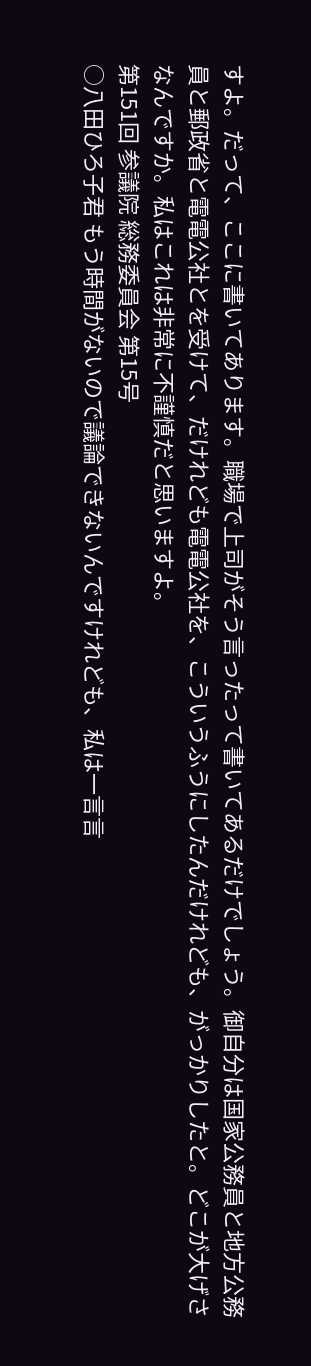すよ。だって、ここに書いてあります。職場で上司がそう言ったって書いてあるだけでしょう。御自分は国家公務員と地方公務員と郵政省と電電公社とを受けて、だけれども電電公社を、こういうふうにしたんだけれども、がっかりしたと。どこが大げさなんですか。私はこれは非常に不謹慎だと思いますよ。
第151回 参議院 総務委員会 第15号
○八田ひろ子君 もう時間がないので議論できないんですけれども、私は一言言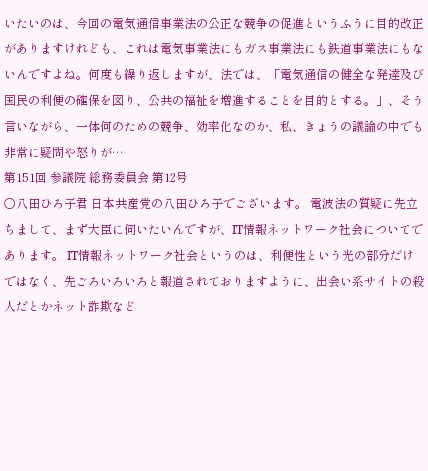いたいのは、今回の電気通信事業法の公正な競争の促進というふうに目的改正がありますけれども、これは電気事業法にもガス事業法にも鉄道事業法にもないんですよね。何度も繰り返しますが、法では、「電気通信の健全な発達及び国民の利便の確保を図り、公共の福祉を増進することを目的とする。」、そう言いながら、一体何のための競争、効率化なのか、私、きょうの議論の中でも非常に疑問や怒りが…
第151回 参議院 総務委員会 第12号
○八田ひろ子君 日本共産党の八田ひろ子でございます。 電波法の質疑に先立ちまして、まず大臣に伺いたいんですが、IT情報ネットワーク社会についてであります。 IT情報ネットワーク社会というのは、利便性という光の部分だけではなく、先ごろいろいろと報道されておりますように、出会い系サイトの殺人だとかネット詐欺など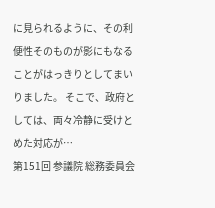に見られるように、その利便性そのものが影にもなることがはっきりとしてまいりました。 そこで、政府としては、両々冷静に受けとめた対応が…
第151回 参議院 総務委員会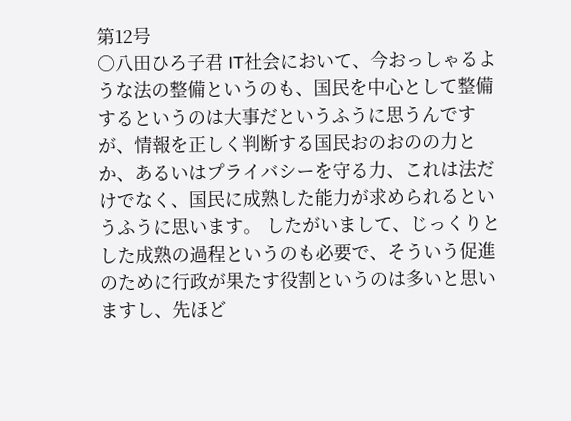第12号
○八田ひろ子君 IT社会において、今おっしゃるような法の整備というのも、国民を中心として整備するというのは大事だというふうに思うんですが、情報を正しく判断する国民おのおのの力とか、あるいはプライバシーを守る力、これは法だけでなく、国民に成熟した能力が求められるというふうに思います。 したがいまして、じっくりとした成熟の過程というのも必要で、そういう促進のために行政が果たす役割というのは多いと思いますし、先ほど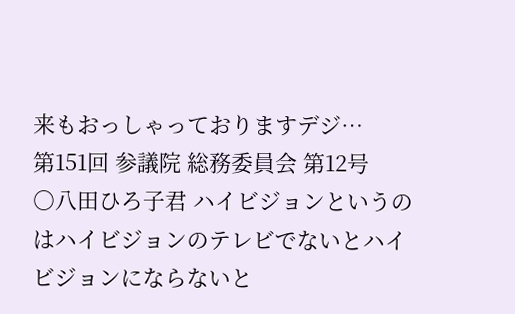来もおっしゃっておりますデジ…
第151回 参議院 総務委員会 第12号
○八田ひろ子君 ハイビジョンというのはハイビジョンのテレビでないとハイビジョンにならないと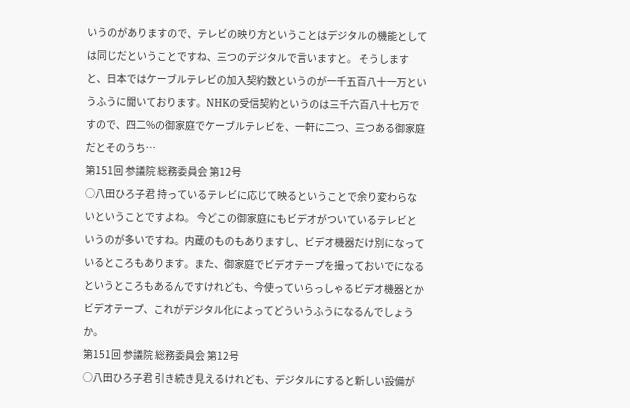いうのがありますので、テレビの映り方ということはデジタルの機能としては同じだということですね、三つのデジタルで言いますと。 そうしますと、日本ではケーブルテレビの加入契約数というのが一千五百八十一万というふうに聞いております。NHKの受信契約というのは三千六百八十七万ですので、四二%の御家庭でケーブルテレビを、一軒に二つ、三つある御家庭だとそのうち…
第151回 参議院 総務委員会 第12号
○八田ひろ子君 持っているテレビに応じて映るということで余り変わらないということですよね。 今どこの御家庭にもビデオがついているテレビというのが多いですね。内蔵のものもありますし、ビデオ機器だけ別になっているところもあります。また、御家庭でビデオテープを撮っておいでになるというところもあるんですけれども、今使っていらっしゃるビデオ機器とかビデオテープ、これがデジタル化によってどういうふうになるんでしょうか。
第151回 参議院 総務委員会 第12号
○八田ひろ子君 引き続き見えるけれども、デジタルにすると新しい設備が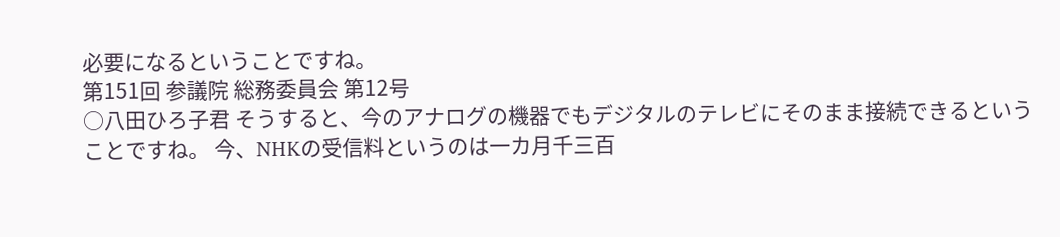必要になるということですね。
第151回 参議院 総務委員会 第12号
○八田ひろ子君 そうすると、今のアナログの機器でもデジタルのテレビにそのまま接続できるということですね。 今、NHKの受信料というのは一カ月千三百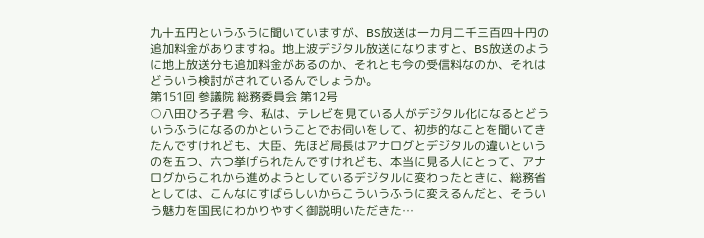九十五円というふうに聞いていますが、BS放送は一カ月二千三百四十円の追加料金がありますね。地上波デジタル放送になりますと、BS放送のように地上放送分も追加料金があるのか、それとも今の受信料なのか、それはどういう検討がされているんでしょうか。
第151回 参議院 総務委員会 第12号
○八田ひろ子君 今、私は、テレビを見ている人がデジタル化になるとどういうふうになるのかということでお伺いをして、初歩的なことを聞いてきたんですけれども、大臣、先ほど局長はアナログとデジタルの違いというのを五つ、六つ挙げられたんですけれども、本当に見る人にとって、アナログからこれから進めようとしているデジタルに変わったときに、総務省としては、こんなにすばらしいからこういうふうに変えるんだと、そういう魅力を国民にわかりやすく御説明いただきた…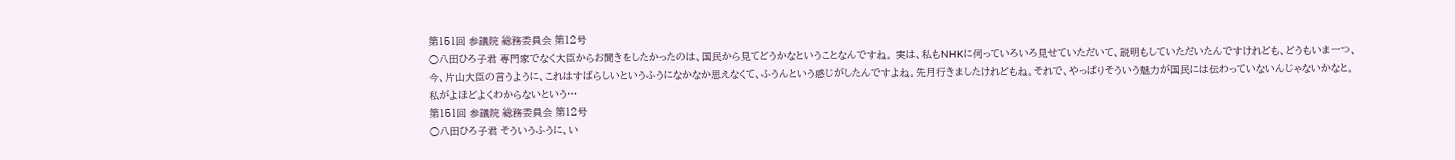第151回 参議院 総務委員会 第12号
○八田ひろ子君 専門家でなく大臣からお聞きをしたかったのは、国民から見てどうかなということなんですね。 実は、私もNHKに伺っていろいろ見せていただいて、説明もしていただいたんですけれども、どうもいま一つ、今、片山大臣の言うように、これはすばらしいというふうになかなか思えなくて、ふうんという感じがしたんですよね。先月行きましたけれどもね。それで、やっぱりそういう魅力が国民には伝わっていないんじゃないかなと。私がよほどよくわからないという…
第151回 参議院 総務委員会 第12号
○八田ひろ子君 そういうふうに、い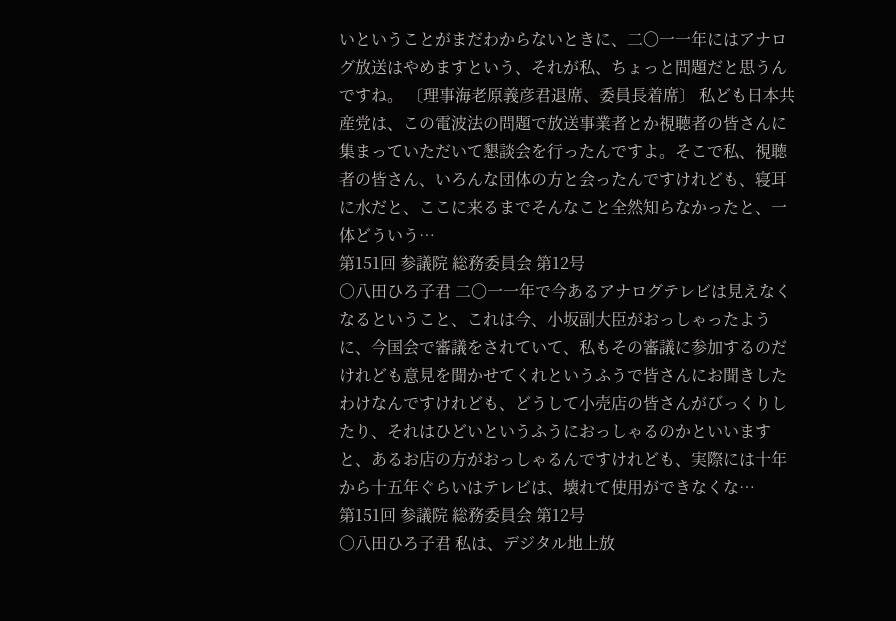いということがまだわからないときに、二〇一一年にはアナログ放送はやめますという、それが私、ちょっと問題だと思うんですね。 〔理事海老原義彦君退席、委員長着席〕 私ども日本共産党は、この電波法の問題で放送事業者とか視聴者の皆さんに集まっていただいて懇談会を行ったんですよ。そこで私、視聴者の皆さん、いろんな団体の方と会ったんですけれども、寝耳に水だと、ここに来るまでそんなこと全然知らなかったと、一体どういう…
第151回 参議院 総務委員会 第12号
○八田ひろ子君 二〇一一年で今あるアナログテレビは見えなくなるということ、これは今、小坂副大臣がおっしゃったように、今国会で審議をされていて、私もその審議に参加するのだけれども意見を聞かせてくれというふうで皆さんにお聞きしたわけなんですけれども、どうして小売店の皆さんがびっくりしたり、それはひどいというふうにおっしゃるのかといいますと、あるお店の方がおっしゃるんですけれども、実際には十年から十五年ぐらいはテレビは、壊れて使用ができなくな…
第151回 参議院 総務委員会 第12号
○八田ひろ子君 私は、デジタル地上放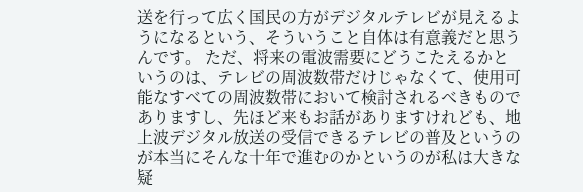送を行って広く国民の方がデジタルテレビが見えるようになるという、そういうこと自体は有意義だと思うんです。 ただ、将来の電波需要にどうこたえるかというのは、テレビの周波数帯だけじゃなくて、使用可能なすべての周波数帯において検討されるべきものでありますし、先ほど来もお話がありますけれども、地上波デジタル放送の受信できるテレビの普及というのが本当にそんな十年で進むのかというのが私は大きな疑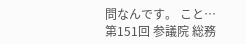問なんです。 こと…
第151回 参議院 総務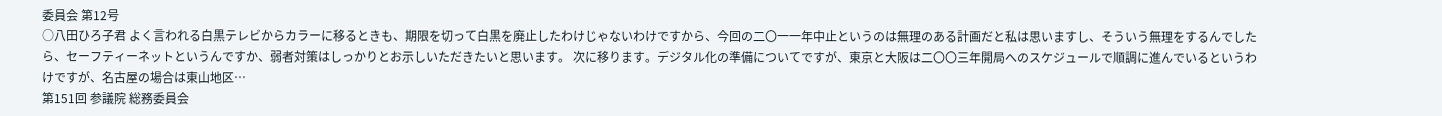委員会 第12号
○八田ひろ子君 よく言われる白黒テレビからカラーに移るときも、期限を切って白黒を廃止したわけじゃないわけですから、今回の二〇一一年中止というのは無理のある計画だと私は思いますし、そういう無理をするんでしたら、セーフティーネットというんですか、弱者対策はしっかりとお示しいただきたいと思います。 次に移ります。デジタル化の準備についてですが、東京と大阪は二〇〇三年開局へのスケジュールで順調に進んでいるというわけですが、名古屋の場合は東山地区…
第151回 参議院 総務委員会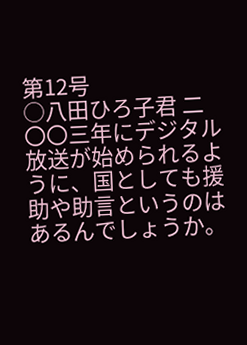第12号
○八田ひろ子君 二〇〇三年にデジタル放送が始められるように、国としても援助や助言というのはあるんでしょうか。